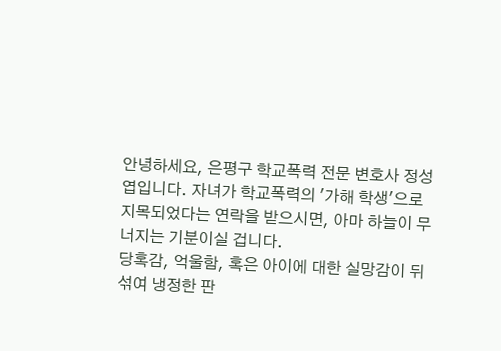안녕하세요, 은평구 학교폭력 전문 변호사 정성엽입니다. 자녀가 학교폭력의 '가해 학생'으로 지목되었다는 연락을 받으시면, 아마 하늘이 무너지는 기분이실 겁니다.
당혹감, 억울함, 혹은 아이에 대한 실망감이 뒤섞여 냉정한 판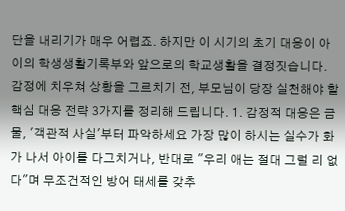단을 내리기가 매우 어렵죠. 하지만 이 시기의 초기 대응이 아이의 학생생활기록부와 앞으로의 학교생활을 결정짓습니다.
감정에 치우쳐 상황을 그르치기 전, 부모님이 당장 실천해야 할 핵심 대응 전략 3가지를 정리해 드립니다. 1. 감정적 대응은 금물, '객관적 사실'부터 파악하세요 가장 많이 하시는 실수가 화가 나서 아이를 다그치거나, 반대로 "우리 애는 절대 그럴 리 없다"며 무조건적인 방어 태세를 갖추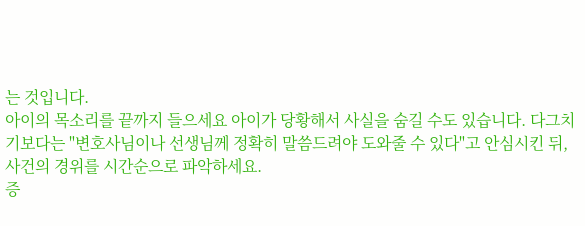는 것입니다.
아이의 목소리를 끝까지 들으세요 아이가 당황해서 사실을 숨길 수도 있습니다. 다그치기보다는 "변호사님이나 선생님께 정확히 말씀드려야 도와줄 수 있다"고 안심시킨 뒤, 사건의 경위를 시간순으로 파악하세요.
증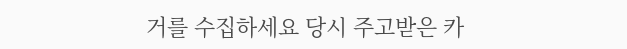거를 수집하세요 당시 주고받은 카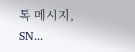톡 메시지, SN...